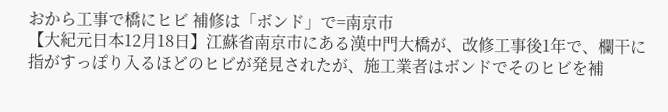おから工事で橋にヒビ 補修は「ボンド」で=南京市
【大紀元日本12月18日】江蘇省南京市にある漢中門大橋が、改修工事後1年で、欄干に指がすっぽり入るほどのヒビが発見されたが、施工業者はボンドでそのヒビを補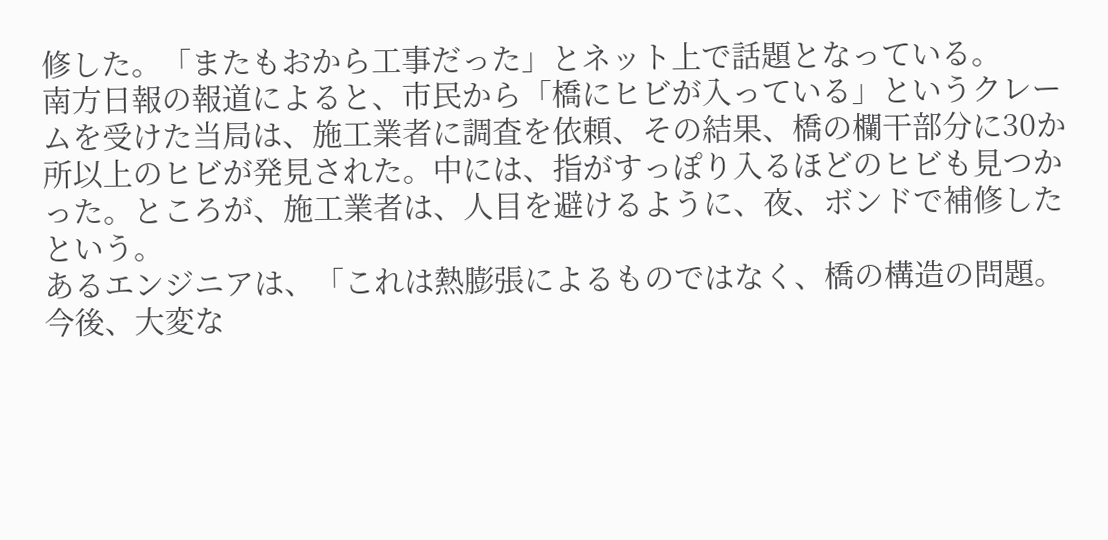修した。「またもおから工事だった」とネット上で話題となっている。
南方日報の報道によると、市民から「橋にヒビが入っている」というクレームを受けた当局は、施工業者に調査を依頼、その結果、橋の欄干部分に30か所以上のヒビが発見された。中には、指がすっぽり入るほどのヒビも見つかった。ところが、施工業者は、人目を避けるように、夜、ボンドで補修したという。
あるエンジニアは、「これは熱膨張によるものではなく、橋の構造の問題。今後、大変な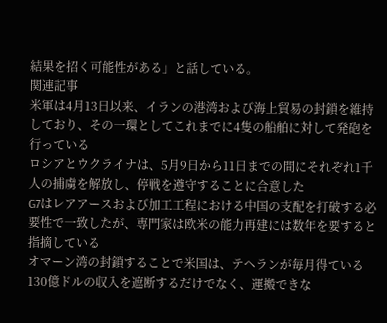結果を招く可能性がある」と話している。
関連記事
米軍は4月13日以来、イランの港湾および海上貿易の封鎖を維持しており、その一環としてこれまでに4隻の船舶に対して発砲を行っている
ロシアとウクライナは、5月9日から11日までの間にそれぞれ1千人の捕虜を解放し、停戦を遵守することに合意した
G7はレアアースおよび加工工程における中国の支配を打破する必要性で一致したが、専門家は欧米の能力再建には数年を要すると指摘している
オマーン湾の封鎖することで米国は、テヘランが毎月得ている130億ドルの収入を遮断するだけでなく、運搬できな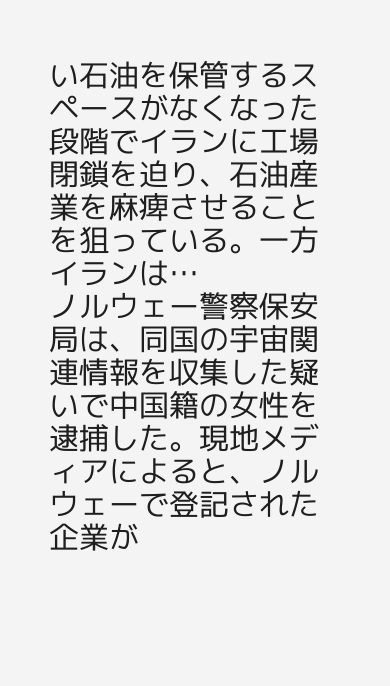い石油を保管するスペースがなくなった段階でイランに工場閉鎖を迫り、石油産業を麻痺させることを狙っている。一方イランは…
ノルウェー警察保安局は、同国の宇宙関連情報を収集した疑いで中国籍の女性を逮捕した。現地メディアによると、ノルウェーで登記された企業が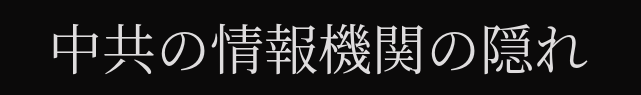中共の情報機関の隠れ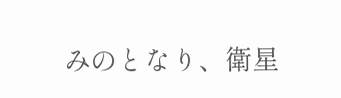みのとなり、衛星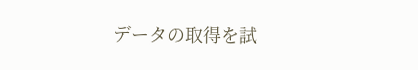データの取得を試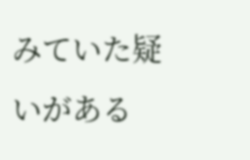みていた疑いがある